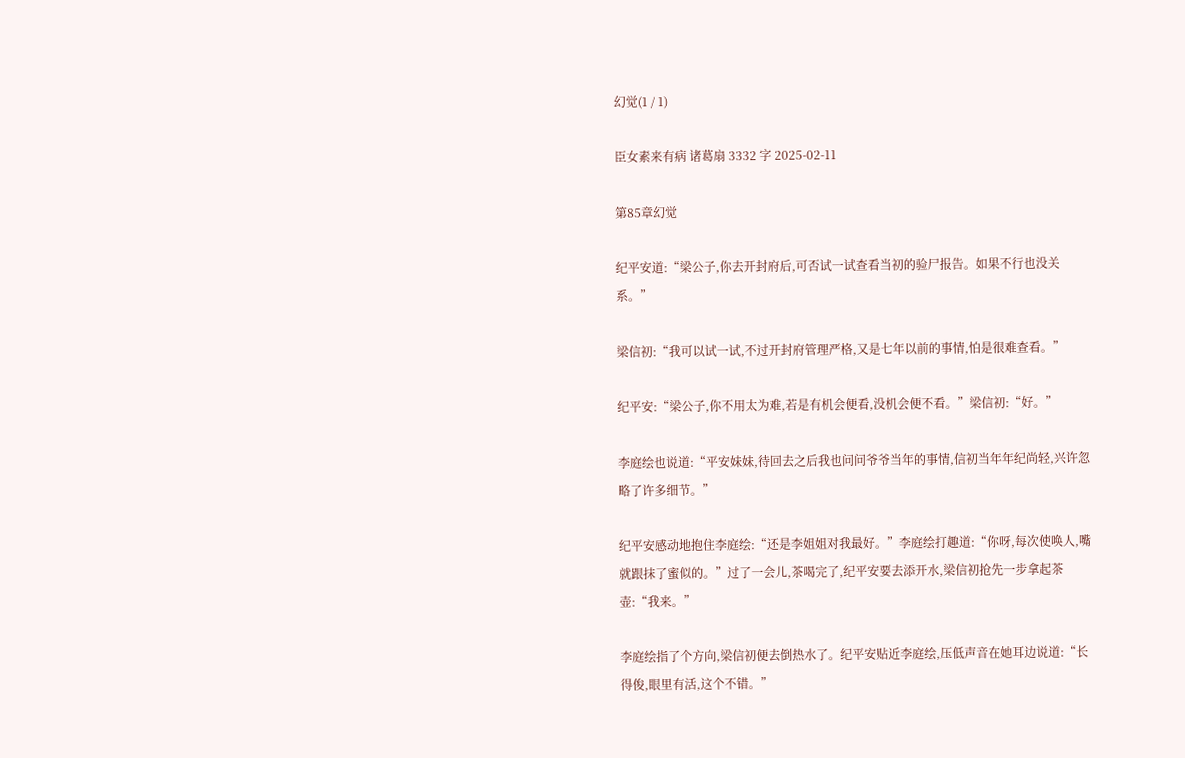幻觉(1 / 1)

臣女素来有病 诸葛扇 3332 字 2025-02-11

第85章幻觉

纪平安道:“梁公子,你去开封府后,可否试一试查看当初的验尸报告。如果不行也没关系。”

梁信初:“我可以试一试,不过开封府管理严格,又是七年以前的事情,怕是很难查看。”

纪平安:“梁公子,你不用太为难,若是有机会便看,没机会便不看。”梁信初:“好。”

李庭绘也说道:“平安妹妹,待回去之后我也问问爷爷当年的事情,信初当年年纪尚轻,兴许忽略了许多细节。”

纪平安感动地抱住李庭绘:“还是李姐姐对我最好。”李庭绘打趣道:“你呀,每次使唤人,嘴就跟抹了蜜似的。”过了一会儿,茶喝完了,纪平安要去添开水,梁信初抢先一步拿起茶壶:“我来。”

李庭绘指了个方向,梁信初便去倒热水了。纪平安贴近李庭绘,压低声音在她耳边说道:“长得俊,眼里有活,这个不错。”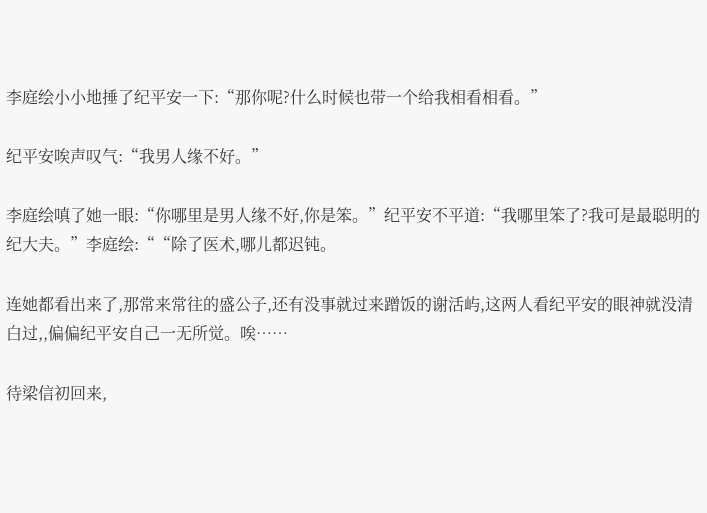李庭绘小小地捶了纪平安一下:“那你呢?什么时候也带一个给我相看相看。”

纪平安唉声叹气:“我男人缘不好。”

李庭绘嗔了她一眼:“你哪里是男人缘不好,你是笨。”纪平安不平道:“我哪里笨了?我可是最聪明的纪大夫。”李庭绘:““除了医术,哪儿都迟钝。

连她都看出来了,那常来常往的盛公子,还有没事就过来蹭饭的谢活屿,这两人看纪平安的眼神就没清白过,,偏偏纪平安自己一无所觉。唉……

待梁信初回来,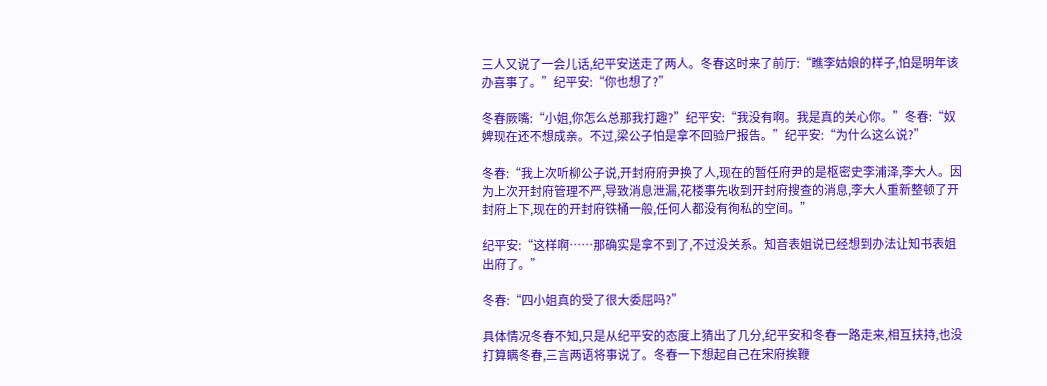三人又说了一会儿话,纪平安送走了两人。冬春这时来了前厅:“瞧李姑娘的样子,怕是明年该办喜事了。”纪平安:“你也想了?”

冬春厥嘴:“小姐,你怎么总那我打趣?”纪平安:“我没有啊。我是真的关心你。”冬春:“奴婢现在还不想成亲。不过,梁公子怕是拿不回验尸报告。”纪平安:“为什么这么说?”

冬春:“我上次听柳公子说,开封府府尹换了人,现在的暂任府尹的是枢密史李浦泽,李大人。因为上次开封府管理不严,导致消息泄漏,花楼事先收到开封府搜查的消息,李大人重新整顿了开封府上下,现在的开封府铁桶一般,任何人都没有徇私的空间。”

纪平安:“这样啊……那确实是拿不到了,不过没关系。知音表姐说已经想到办法让知书表姐出府了。”

冬春:“四小姐真的受了很大委屈吗?”

具体情况冬春不知,只是从纪平安的态度上猜出了几分,纪平安和冬春一路走来,相互扶持,也没打算瞒冬春,三言两语将事说了。冬春一下想起自己在宋府挨鞭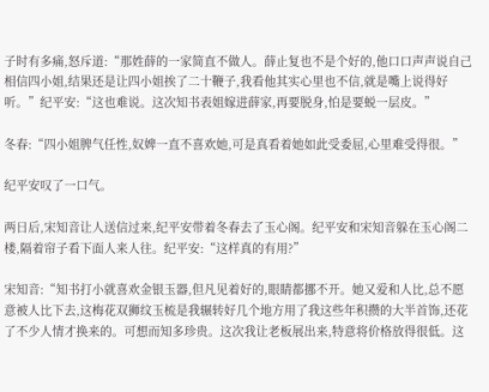子时有多痛,怒斥道:“那姓薛的一家简直不做人。薛止复也不是个好的,他口口声声说自己相信四小姐,结果还是让四小姐挨了二十鞭子,我看他其实心里也不信,就是嘴上说得好听。”纪平安:“这也难说。这次知书表姐嫁进薛家,再要脱身,怕是要蜕一层皮。”

冬春:“四小姐脾气任性,奴婢一直不喜欢她,可是真看着她如此受委屈,心里难受得很。”

纪平安叹了一口气。

两日后,宋知音让人送信过来,纪平安带着冬春去了玉心阁。纪平安和宋知音躲在玉心阁二楼,隔着帘子看下面人来人往。纪平安:“这样真的有用?”

宋知音:“知书打小就喜欢金银玉器,但凡见着好的,眼睛都挪不开。她又爱和人比,总不愿意被人比下去,这梅花双狮纹玉梳是我辗转好几个地方用了我这些年积攒的大半首饰,还花了不少人情才换来的。可想而知多珍贵。这次我让老板展出来,特意将价格放得很低。这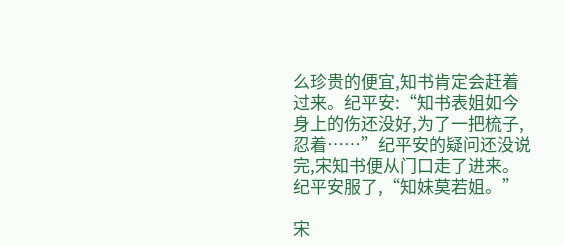么珍贵的便宜,知书肯定会赶着过来。纪平安:“知书表姐如今身上的伤还没好,为了一把梳子,忍着……”纪平安的疑问还没说完,宋知书便从门口走了进来。纪平安服了,“知妹莫若姐。”

宋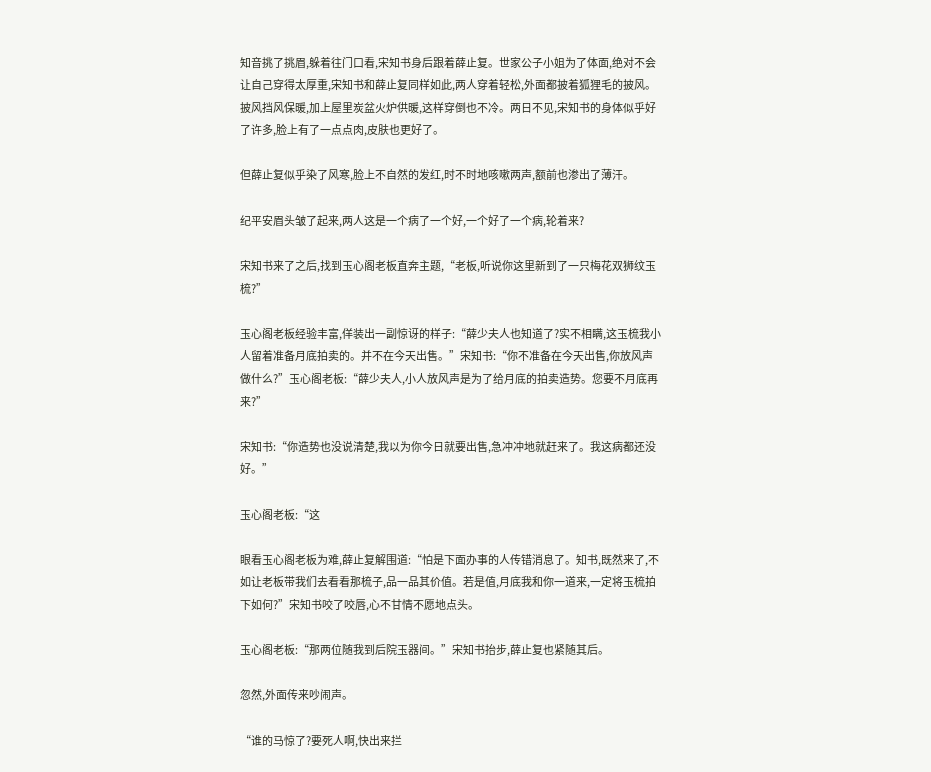知音挑了挑眉,躲着往门口看,宋知书身后跟着薛止复。世家公子小姐为了体面,绝对不会让自己穿得太厚重,宋知书和薛止复同样如此,两人穿着轻松,外面都披着狐狸毛的披风。披风挡风保暖,加上屋里炭盆火炉供暖,这样穿倒也不冷。两日不见,宋知书的身体似乎好了许多,脸上有了一点点肉,皮肤也更好了。

但薛止复似乎染了风寒,脸上不自然的发红,时不时地咳嗽两声,额前也渗出了薄汗。

纪平安眉头皱了起来,两人这是一个病了一个好,一个好了一个病,轮着来?

宋知书来了之后,找到玉心阁老板直奔主题,“老板,听说你这里新到了一只梅花双狮纹玉梳?”

玉心阁老板经验丰富,佯装出一副惊讶的样子:“薛少夫人也知道了?实不相瞒,这玉梳我小人留着准备月底拍卖的。并不在今天出售。”宋知书:“你不准备在今天出售,你放风声做什么?”玉心阁老板:“薛少夫人,小人放风声是为了给月底的拍卖造势。您要不月底再来?”

宋知书:“你造势也没说清楚,我以为你今日就要出售,急冲冲地就赶来了。我这病都还没好。”

玉心阁老板:“这

眼看玉心阁老板为难,薛止复解围道:“怕是下面办事的人传错消息了。知书,既然来了,不如让老板带我们去看看那梳子,品一品其价值。若是值,月底我和你一道来,一定将玉梳拍下如何?”宋知书咬了咬唇,心不甘情不愿地点头。

玉心阁老板:“那两位随我到后院玉器间。”宋知书抬步,薛止复也紧随其后。

忽然,外面传来吵闹声。

“谁的马惊了?要死人啊,快出来拦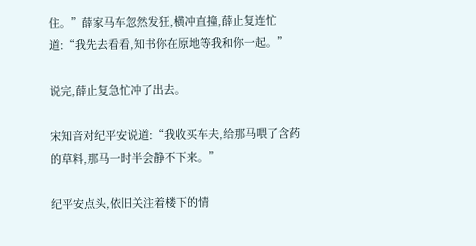住。”薛家马车忽然发狂,横冲直撞,薛止复连忙道:“我先去看看,知书你在原地等我和你一起。”

说完,薛止复急忙冲了出去。

宋知音对纪平安说道:“我收买车夫,给那马喂了含药的草料,那马一时半会静不下来。”

纪平安点头,依旧关注着楼下的情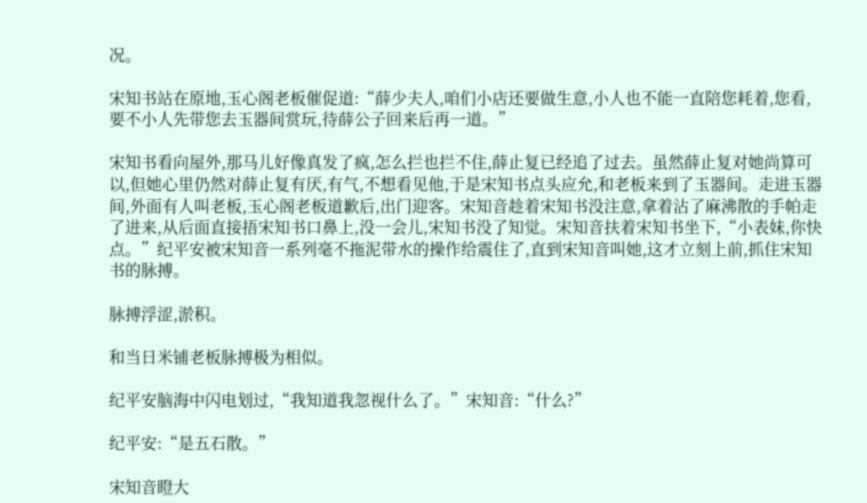况。

宋知书站在原地,玉心阁老板催促道:“薛少夫人,咱们小店还要做生意,小人也不能一直陪您耗着,您看,要不小人先带您去玉器间赏玩,待薛公子回来后再一道。”

宋知书看向屋外,那马儿好像真发了疯,怎么拦也拦不住,薛止复已经追了过去。虽然薛止复对她尚算可以,但她心里仍然对薛止复有厌,有气,不想看见他,于是宋知书点头应允,和老板来到了玉器间。走进玉器间,外面有人叫老板,玉心阁老板道歉后,出门迎客。宋知音趁着宋知书没注意,拿着沾了麻沸散的手帕走了进来,从后面直接捂宋知书口鼻上,没一会儿,宋知书没了知觉。宋知音扶着宋知书坐下,“小表妹,你快点。”纪平安被宋知音一系列毫不拖泥带水的操作给震住了,直到宋知音叫她,这才立刻上前,抓住宋知书的脉搏。

脉搏浮涩,淤积。

和当日米铺老板脉搏极为相似。

纪平安脑海中闪电划过,“我知道我忽视什么了。”宋知音:“什么?”

纪平安:“是五石散。”

宋知音瞪大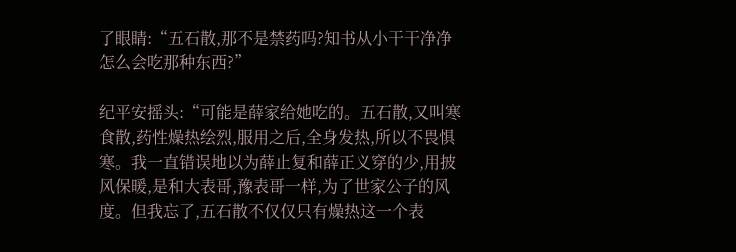了眼睛:“五石散,那不是禁药吗?知书从小干干净净怎么会吃那种东西?”

纪平安摇头:“可能是薛家给她吃的。五石散,又叫寒食散,药性燥热绘烈,服用之后,全身发热,所以不畏惧寒。我一直错误地以为薛止复和薛正义穿的少,用披风保暖,是和大表哥,豫表哥一样,为了世家公子的风度。但我忘了,五石散不仅仅只有燥热这一个表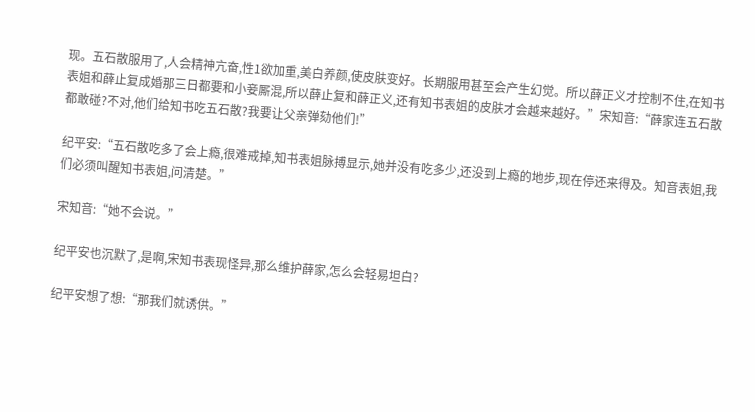现。五石散服用了,人会精神亢奋,性1欲加重,美白养颜,使皮肤变好。长期服用甚至会产生幻觉。所以薛正义才控制不住,在知书表姐和薛止复成婚那三日都要和小妾厮混,所以薛止复和薛正义,还有知书表姐的皮肤才会越来越好。”宋知音:“薛家连五石散都敢碰?不对,他们给知书吃五石散?我要让父亲弹劾他们!”

纪平安:“五石散吃多了会上瘾,很难戒掉,知书表姐脉搏显示,她并没有吃多少,还没到上瘾的地步,现在停还来得及。知音表姐,我们必须叫醒知书表姐,问清楚。”

宋知音:“她不会说。”

纪平安也沉默了,是啊,宋知书表现怪异,那么维护薛家,怎么会轻易坦白?

纪平安想了想:“那我们就诱供。”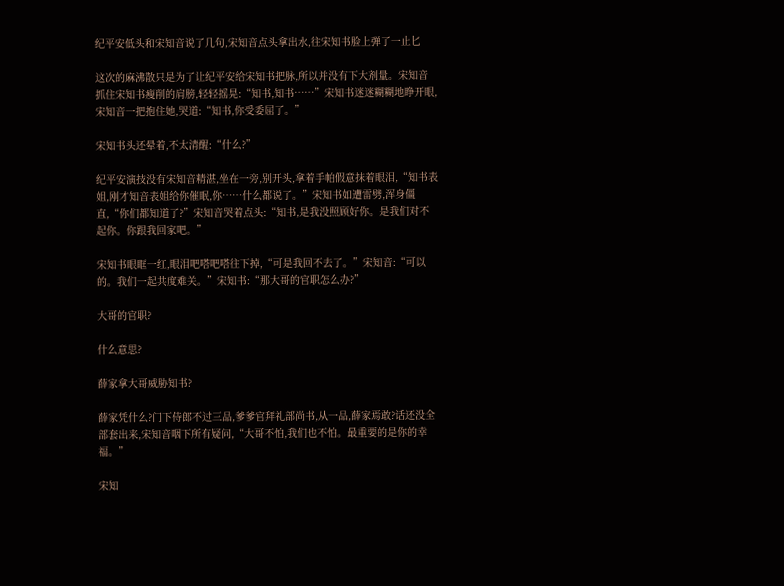纪平安低头和宋知音说了几句,宋知音点头拿出水,往宋知书脸上弹了一止匕

这次的麻沸散只是为了让纪平安给宋知书把脉,所以并没有下大剂量。宋知音抓住宋知书瘦削的肩膀,轻轻摇晃:“知书,知书……”宋知书迷迷糊糊地睁开眼,宋知音一把抱住她,哭道:“知书,你受委屈了。”

宋知书头还晕着,不太清醒:“什么?”

纪平安演技没有宋知音精湛,坐在一旁,别开头,拿着手帕假意抹着眼泪,“知书表姐,刚才知音表姐给你催眠,你……什么都说了。”宋知书如遭雷劈,浑身僵直,“你们都知道了?”宋知音哭着点头:“知书,是我没照顾好你。是我们对不起你。你跟我回家吧。”

宋知书眼眶一红,眼泪吧嗒吧嗒往下掉,“可是我回不去了。”宋知音:“可以的。我们一起共度难关。”宋知书:“那大哥的官职怎么办?”

大哥的官职?

什么意思?

薛家拿大哥威胁知书?

薛家凭什么?门下侍郎不过三品,爹爹官拜礼部尚书,从一品,薛家焉敢?话还没全部套出来,宋知音咽下所有疑问,“大哥不怕,我们也不怕。最重要的是你的幸福。”

宋知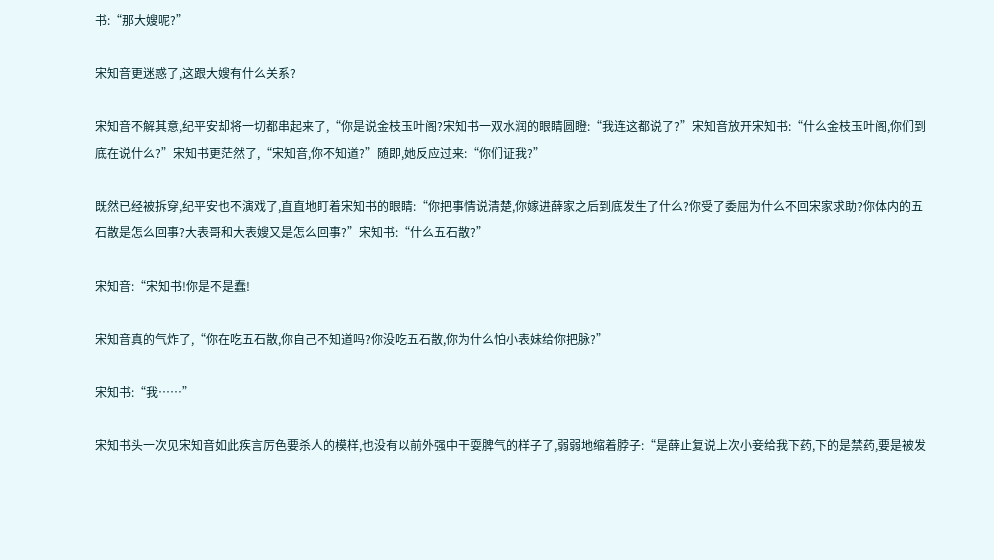书:“那大嫂呢?”

宋知音更迷惑了,这跟大嫂有什么关系?

宋知音不解其意,纪平安却将一切都串起来了,“你是说金枝玉叶阁?宋知书一双水润的眼睛圆瞪:“我连这都说了?”宋知音放开宋知书:“什么金枝玉叶阁,你们到底在说什么?”宋知书更茫然了,“宋知音,你不知道?”随即,她反应过来:“你们证我?”

既然已经被拆穿,纪平安也不演戏了,直直地盯着宋知书的眼睛:“你把事情说清楚,你嫁进薛家之后到底发生了什么?你受了委屈为什么不回宋家求助?你体内的五石散是怎么回事?大表哥和大表嫂又是怎么回事?”宋知书:“什么五石散?”

宋知音:“宋知书!你是不是蠢!

宋知音真的气炸了,“你在吃五石散,你自己不知道吗?你没吃五石散,你为什么怕小表妹给你把脉?”

宋知书:“我……”

宋知书头一次见宋知音如此疾言厉色要杀人的模样,也没有以前外强中干耍脾气的样子了,弱弱地缩着脖子:“是薛止复说上次小妾给我下药,下的是禁药,要是被发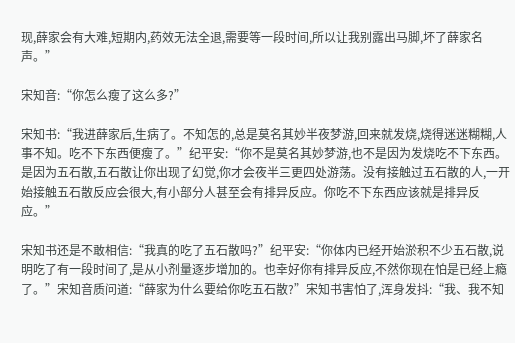现,薛家会有大难,短期内,药效无法全退,需要等一段时间,所以让我别露出马脚,坏了薛家名声。”

宋知音:“你怎么瘦了这么多?”

宋知书:“我进薛家后,生病了。不知怎的,总是莫名其妙半夜梦游,回来就发烧,烧得迷迷糊糊,人事不知。吃不下东西便瘦了。”纪平安:“你不是莫名其妙梦游,也不是因为发烧吃不下东西。是因为五石散,五石散让你出现了幻觉,你才会夜半三更四处游荡。没有接触过五石散的人,一开始接触五石散反应会很大,有小部分人甚至会有排异反应。你吃不下东西应该就是排异反应。”

宋知书还是不敢相信:“我真的吃了五石散吗?”纪平安:“你体内已经开始淤积不少五石散,说明吃了有一段时间了,是从小剂量逐步增加的。也幸好你有排异反应,不然你现在怕是已经上瘾了。”宋知音质问道:“薛家为什么要给你吃五石散?”宋知书害怕了,浑身发抖:“我、我不知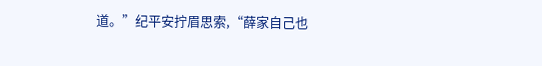道。”纪平安拧眉思索,“薛家自己也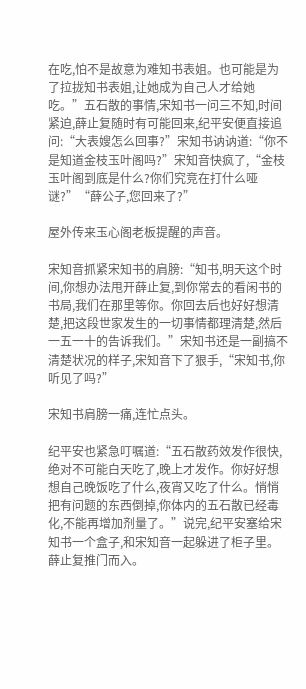在吃,怕不是故意为难知书表姐。也可能是为了拉拢知书表姐,让她成为自己人才给她吃。”五石散的事情,宋知书一问三不知,时间紧迫,薛止复随时有可能回来,纪平安便直接追问:“大表嫂怎么回事?”宋知书讷讷道:“你不是知道金枝玉叶阁吗?”宋知音快疯了,“金枝玉叶阁到底是什么?你们究竞在打什么哑谜?”“薛公子,您回来了?”

屋外传来玉心阁老板提醒的声音。

宋知音抓紧宋知书的肩膀:“知书,明天这个时间,你想办法甩开薛止复,到你常去的看闲书的书局,我们在那里等你。你回去后也好好想清楚,把这段世家发生的一切事情都理清楚,然后一五一十的告诉我们。”宋知书还是一副搞不清楚状况的样子,宋知音下了狠手,“宋知书,你听见了吗?”

宋知书肩膀一痛,连忙点头。

纪平安也紧急叮嘱道:“五石散药效发作很快,绝对不可能白天吃了,晚上才发作。你好好想想自己晚饭吃了什么,夜宵又吃了什么。悄悄把有问题的东西倒掉,你体内的五石散已经毒化,不能再增加剂量了。”说完,纪平安塞给宋知书一个盒子,和宋知音一起躲进了柜子里。薛止复推门而入。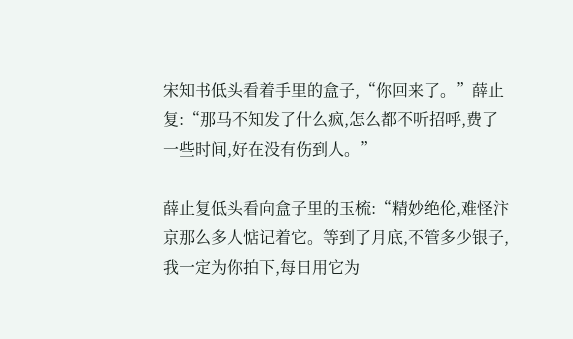宋知书低头看着手里的盒子,“你回来了。”薛止复:“那马不知发了什么疯,怎么都不听招呼,费了一些时间,好在没有伤到人。”

薛止复低头看向盒子里的玉梳:“精妙绝伦,难怪汴京那么多人惦记着它。等到了月底,不管多少银子,我一定为你拍下,每日用它为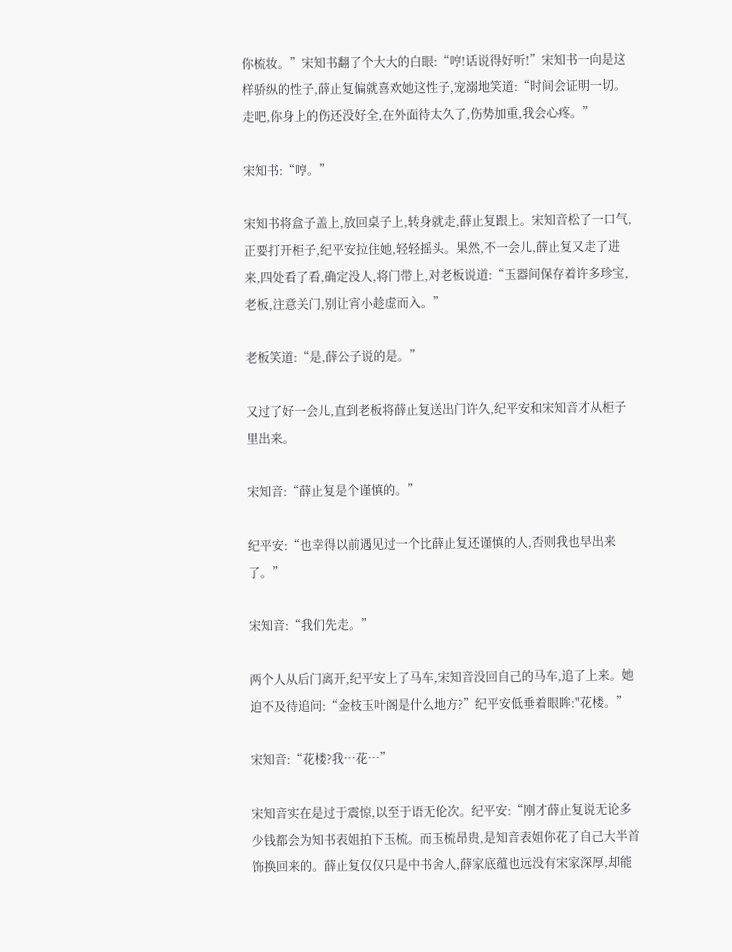你梳妆。”宋知书翻了个大大的白眼:“哼!话说得好听!”宋知书一向是这样骄纵的性子,薛止复偏就喜欢她这性子,宠溺地笑道:“时间会证明一切。走吧,你身上的伤还没好全,在外面待太久了,伤势加重,我会心疼。”

宋知书:“哼。”

宋知书将盒子盖上,放回桌子上,转身就走,薛止复跟上。宋知音松了一口气,正要打开柜子,纪平安拉住她,轻轻摇头。果然,不一会儿,薛止复又走了进来,四处看了看,确定没人,将门带上,对老板说道:“玉器间保存着许多珍宝,老板,注意关门,别让宵小趁虚而入。”

老板笑道:“是,薛公子说的是。”

又过了好一会儿,直到老板将薛止复送出门许久,纪平安和宋知音才从柜子里出来。

宋知音:“薛止复是个谨慎的。”

纪平安:“也幸得以前遇见过一个比薛止复还谨慎的人,否则我也早出来了。”

宋知音:“我们先走。”

两个人从后门离开,纪平安上了马车,宋知音没回自己的马车,追了上来。她迫不及待追问:“金枝玉叶阁是什么地方?”纪平安低垂着眼眸:"花楼。”

宋知音:“花楼?我…花…”

宋知音实在是过于震惊,以至于语无伦次。纪平安:“刚才薛止复说无论多少钱都会为知书表姐拍下玉梳。而玉梳昂贵,是知音表姐你花了自己大半首饰换回来的。薛止复仅仅只是中书舍人,薛家底蕴也远没有宋家深厚,却能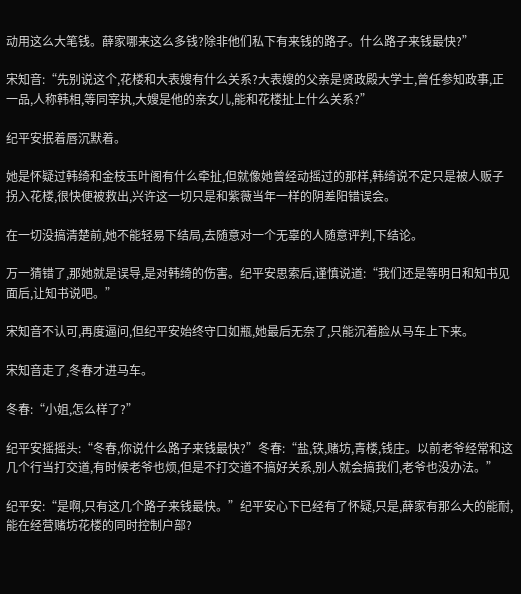动用这么大笔钱。薛家哪来这么多钱?除非他们私下有来钱的路子。什么路子来钱最快?”

宋知音:“先别说这个,花楼和大表嫂有什么关系?大表嫂的父亲是贤政殿大学士,曾任参知政事,正一品,人称韩相,等同宰执,大嫂是他的亲女儿,能和花楼扯上什么关系?”

纪平安抿着唇沉默着。

她是怀疑过韩绮和金枝玉叶阁有什么牵扯,但就像她曾经动摇过的那样,韩绮说不定只是被人贩子拐入花楼,很快便被救出,兴许这一切只是和紫薇当年一样的阴差阳错误会。

在一切没搞清楚前,她不能轻易下结局,去随意对一个无辜的人随意评判,下结论。

万一猜错了,那她就是误导,是对韩绮的伤害。纪平安思索后,谨慎说道:“我们还是等明日和知书见面后,让知书说吧。”

宋知音不认可,再度逼问,但纪平安始终守口如瓶,她最后无奈了,只能沉着脸从马车上下来。

宋知音走了,冬春才进马车。

冬春:“小姐,怎么样了?”

纪平安摇摇头:“冬春,你说什么路子来钱最快?”冬春:“盐,铁,赌坊,青楼,钱庄。以前老爷经常和这几个行当打交道,有时候老爷也烦,但是不打交道不搞好关系,别人就会搞我们,老爷也没办法。”

纪平安:“是啊,只有这几个路子来钱最快。”纪平安心下已经有了怀疑,只是,薛家有那么大的能耐,能在经营赌坊花楼的同时控制户部?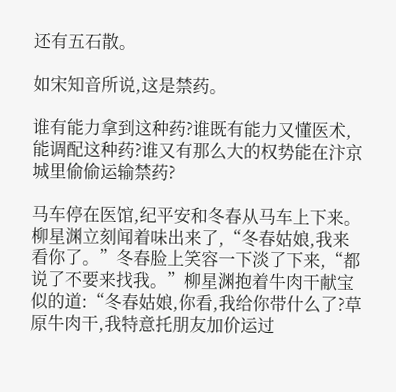还有五石散。

如宋知音所说,这是禁药。

谁有能力拿到这种药?谁既有能力又懂医术,能调配这种药?谁又有那么大的权势能在汴京城里偷偷运输禁药?

马车停在医馆,纪平安和冬春从马车上下来。柳星渊立刻闻着味出来了,“冬春姑娘,我来看你了。”冬春脸上笑容一下淡了下来,“都说了不要来找我。”柳星渊抱着牛肉干献宝似的道:“冬春姑娘,你看,我给你带什么了?草原牛肉干,我特意托朋友加价运过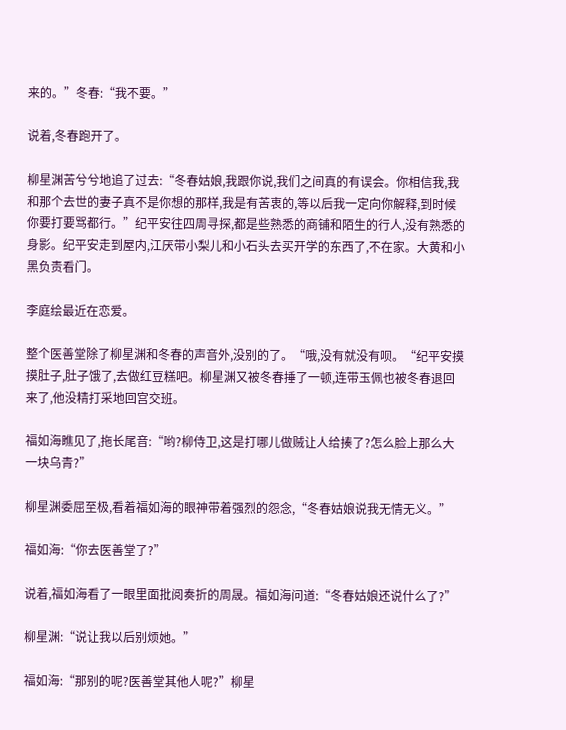来的。”冬春:“我不要。”

说着,冬春跑开了。

柳星渊苦兮兮地追了过去:“冬春姑娘,我跟你说,我们之间真的有误会。你相信我,我和那个去世的妻子真不是你想的那样,我是有苦衷的,等以后我一定向你解释,到时候你要打要骂都行。”纪平安往四周寻探,都是些熟悉的商铺和陌生的行人,没有熟悉的身影。纪平安走到屋内,江厌带小梨儿和小石头去买开学的东西了,不在家。大黄和小黑负责看门。

李庭绘最近在恋爱。

整个医善堂除了柳星渊和冬春的声音外,没别的了。“哦,没有就没有呗。“纪平安摸摸肚子,肚子饿了,去做红豆糕吧。柳星渊又被冬春捶了一顿,连带玉佩也被冬春退回来了,他没精打采地回宫交班。

福如海瞧见了,拖长尾音:“哟?柳侍卫,这是打哪儿做贼让人给揍了?怎么脸上那么大一块乌青?”

柳星渊委屈至极,看着福如海的眼神带着强烈的怨念,“冬春姑娘说我无情无义。”

福如海:“你去医善堂了?”

说着,福如海看了一眼里面批阅奏折的周晟。福如海问道:“冬春姑娘还说什么了?”

柳星渊:“说让我以后别烦她。”

福如海:“那别的呢?医善堂其他人呢?”柳星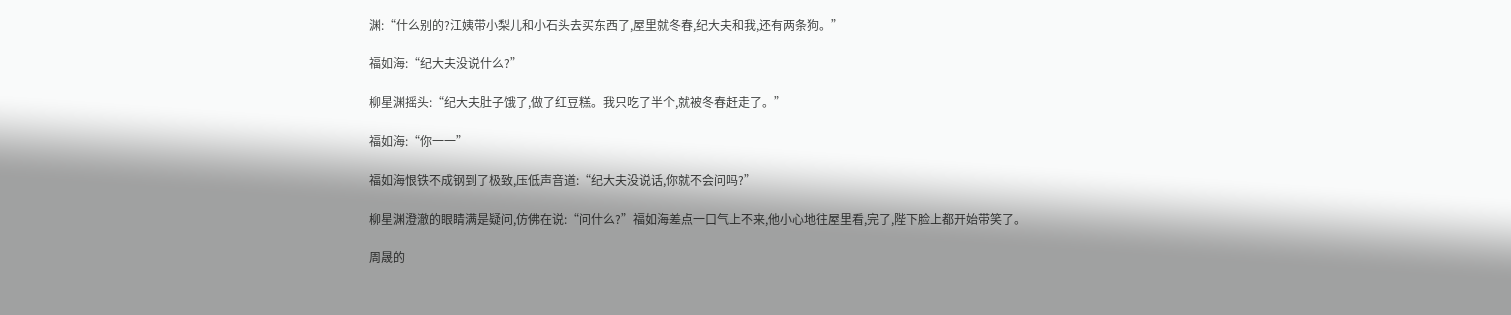渊:“什么别的?江姨带小梨儿和小石头去买东西了,屋里就冬春,纪大夫和我,还有两条狗。”

福如海:“纪大夫没说什么?”

柳星渊摇头:“纪大夫肚子饿了,做了红豆糕。我只吃了半个,就被冬春赶走了。”

福如海:“你一一”

福如海恨铁不成钢到了极致,压低声音道:“纪大夫没说话,你就不会问吗?”

柳星渊澄澈的眼睛满是疑问,仿佛在说:“问什么?”福如海差点一口气上不来,他小心地往屋里看,完了,陛下脸上都开始带笑了。

周晟的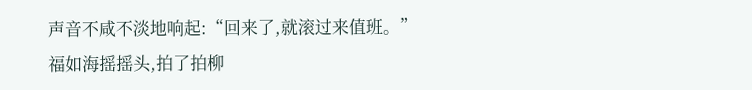声音不咸不淡地响起:“回来了,就滚过来值班。”福如海摇摇头,拍了拍柳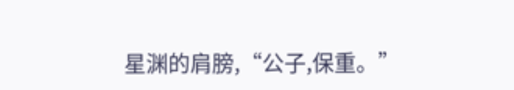星渊的肩膀,“公子,保重。”